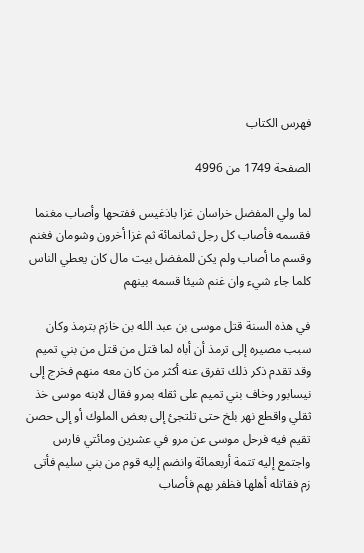فهرس الكتاب

الصفحة 1749 من 4996

لما ولي المفضل خراسان غزا باذغيس ففتحها وأصاب مغنما فقسمه فأصاب كل رجل ثمانمائة ثم غزا أخرون وشومان فغنم وقسم ما أصاب ولم يكن للمفضل بيت مال كان يعطي الناس كلما جاء شيء وان غنم شيئا قسمه بينهم

في هذه السنة قتل موسى بن عبد الله بن خازم بترمذ وكان سبب مصيره إلى ترمذ أن أباه لما قتل من قتل من بني تميم وقد تقدم ذكر ذلك تفرق عنه أكثر من كان معه منهم فخرج إلى نيسابور وخاف بني تميم على ثقله بمرو فقال لابنه موسى خذ ثقلي واقطع نهر بلخ حتى تلتجئ إلى بعض الملوك أو إلى حصن تقيم فيه فرحل موسى عن مرو في عشرين ومائتي فارس واجتمع إليه تتمة أربعمائة وانضم إليه قوم من بني سليم فأتى زم فقاتله أهلها فظفر بهم فأصاب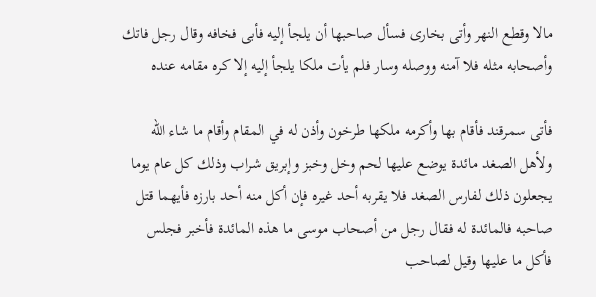مالا وقطع النهر وأتى بخارى فسأل صاحبها أن يلجأ إليه فأبى فخافه وقال رجل فاتك وأصحابه مثله فلا آمنه ووصله وسار فلم يأت ملكا يلجأ إليه إلا كره مقامه عنده

فأتى سمرقند فأقام بها وأكرمه ملكها طرخون وأذن له في المقام وأقام ما شاء الله ولأهل الصغد مائدة يوضع عليها لحم وخل وخبز وإبريق شراب وذلك كل عام يوما يجعلون ذلك لفارس الصغد فلا يقربه أحد غيره فإن أكل منه أحد بارزه فأيهما قتل صاحبه فالمائدة له فقال رجل من أصحاب موسى ما هذه المائدة فأخبر فجلس فأكل ما عليها وقيل لصاحب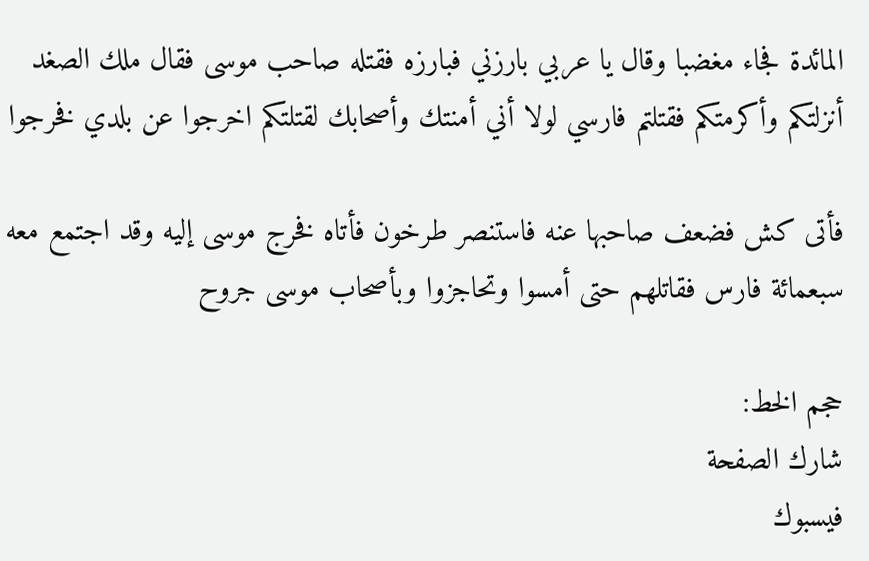المائدة فجاء مغضبا وقال يا عربي بارزني فبارزه فقتله صاحب موسى فقال ملك الصغد أنزلتكم وأكرمتكم فقتلتم فارسي لولا أني أمنتك وأصحابك لقتلتكم اخرجوا عن بلدي فخرجوا

فأتى كش فضعف صاحبها عنه فاستنصر طرخون فأتاه فخرج موسى إليه وقد اجتمع معه سبعمائة فارس فقاتلهم حتى أمسوا وتحاجزوا وبأصحاب موسى جروح

حجم الخط:
شارك الصفحة
فيسبوك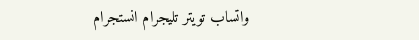واتساب تويتر تليجرام انستجرام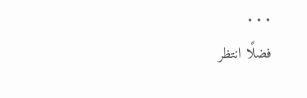. . .
فضلًا انتظر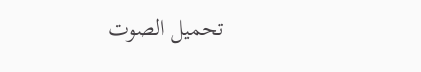تحميل الصوت